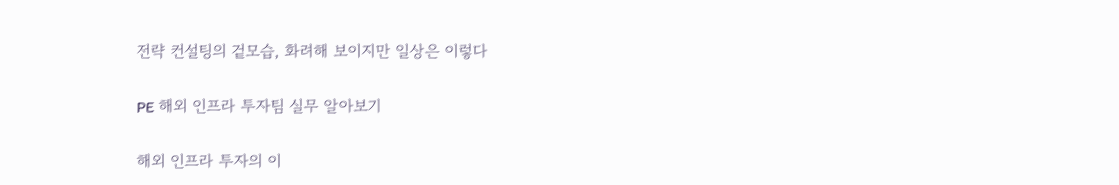전략 컨설팅의 겉모습, 화려해 보이지만 일상은 이렇다

PE 해외 인프라 투자팀 실무 알아보기

해외 인프라 투자의 이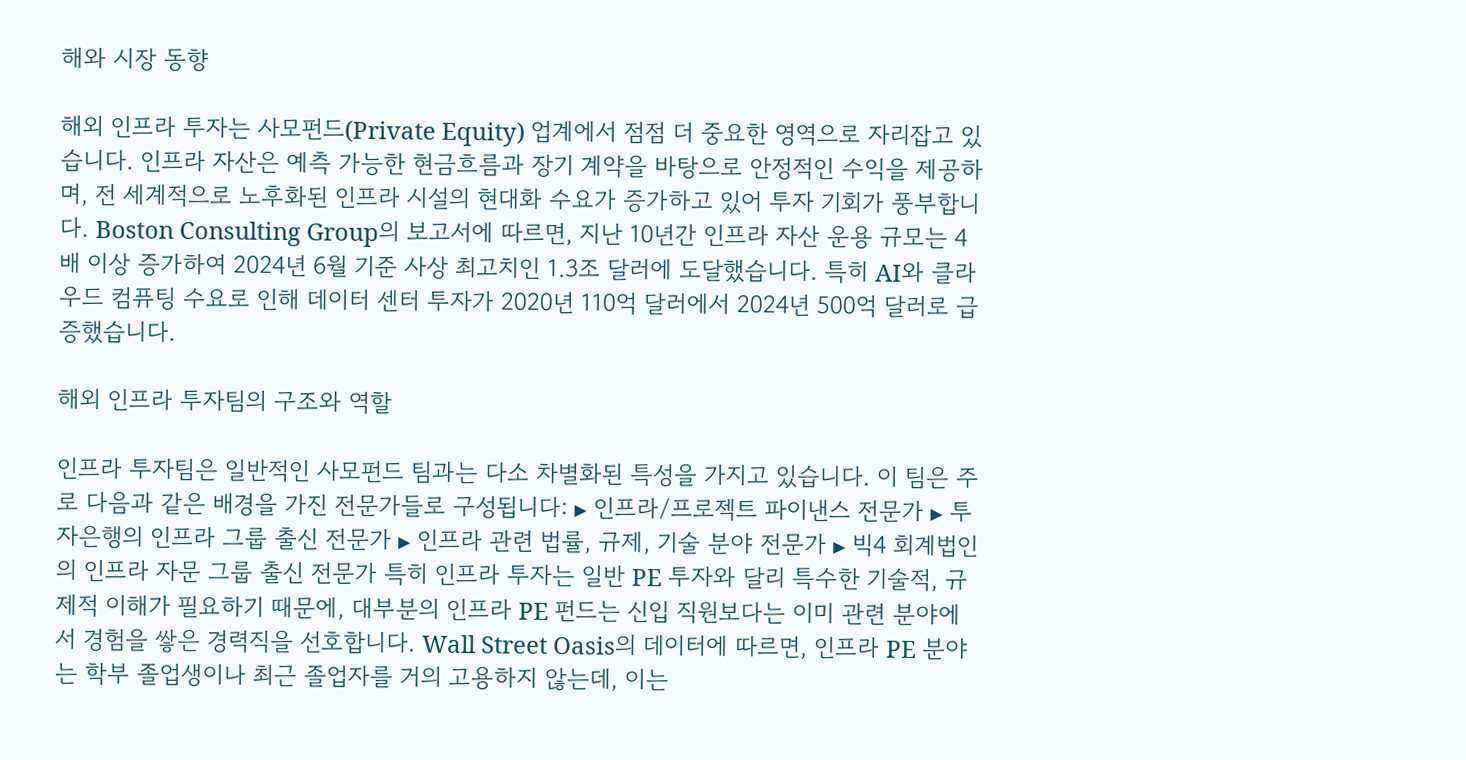해와 시장 동향

해외 인프라 투자는 사모펀드(Private Equity) 업계에서 점점 더 중요한 영역으로 자리잡고 있습니다. 인프라 자산은 예측 가능한 현금흐름과 장기 계약을 바탕으로 안정적인 수익을 제공하며, 전 세계적으로 노후화된 인프라 시설의 현대화 수요가 증가하고 있어 투자 기회가 풍부합니다. Boston Consulting Group의 보고서에 따르면, 지난 10년간 인프라 자산 운용 규모는 4배 이상 증가하여 2024년 6월 기준 사상 최고치인 1.3조 달러에 도달했습니다. 특히 AI와 클라우드 컴퓨팅 수요로 인해 데이터 센터 투자가 2020년 110억 달러에서 2024년 500억 달러로 급증했습니다.

해외 인프라 투자팀의 구조와 역할

인프라 투자팀은 일반적인 사모펀드 팀과는 다소 차별화된 특성을 가지고 있습니다. 이 팀은 주로 다음과 같은 배경을 가진 전문가들로 구성됩니다: ▸ 인프라/프로젝트 파이낸스 전문가 ▸ 투자은행의 인프라 그룹 출신 전문가 ▸ 인프라 관련 법률, 규제, 기술 분야 전문가 ▸ 빅4 회계법인의 인프라 자문 그룹 출신 전문가 특히 인프라 투자는 일반 PE 투자와 달리 특수한 기술적, 규제적 이해가 필요하기 때문에, 대부분의 인프라 PE 펀드는 신입 직원보다는 이미 관련 분야에서 경험을 쌓은 경력직을 선호합니다. Wall Street Oasis의 데이터에 따르면, 인프라 PE 분야는 학부 졸업생이나 최근 졸업자를 거의 고용하지 않는데, 이는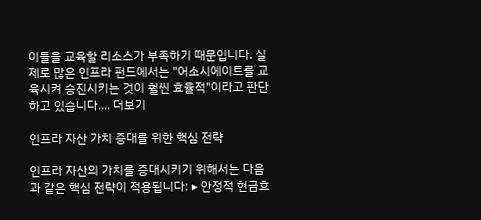이들을 교육할 리소스가 부족하기 때문입니다. 실제로 많은 인프라 펀드에서는 "어소시에이트를 교육시켜 승진시키는 것이 훨씬 효율적"이라고 판단하고 있습니다.... 더보기

인프라 자산 가치 증대를 위한 핵심 전략

인프라 자산의 가치를 증대시키기 위해서는 다음과 같은 핵심 전략이 적용됩니다: ▸ 안정적 현금흐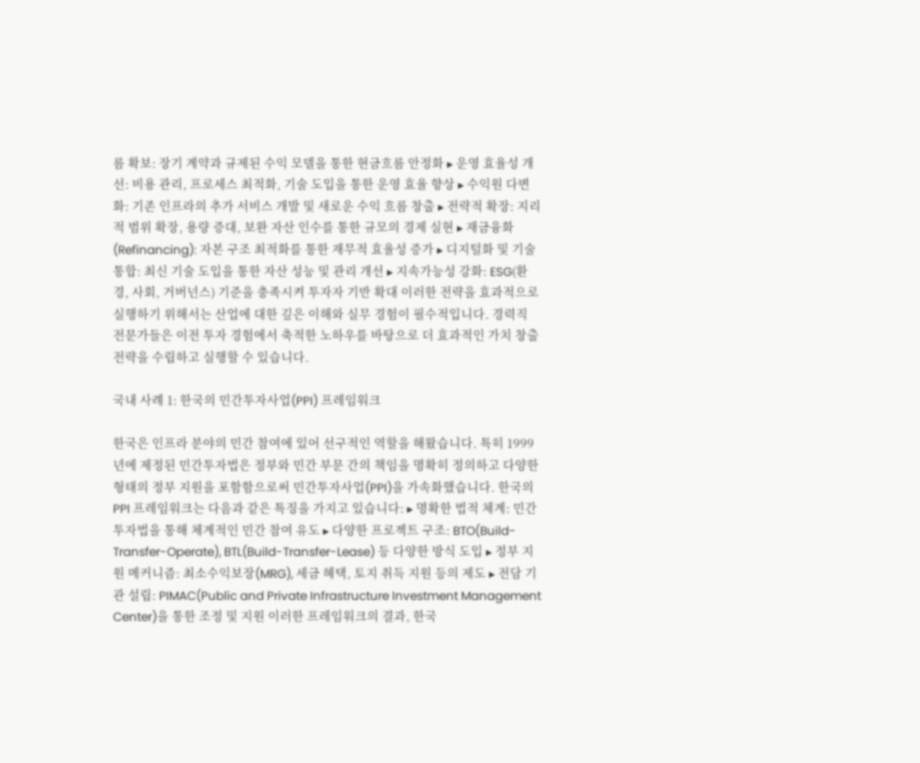름 확보: 장기 계약과 규제된 수익 모델을 통한 현금흐름 안정화 ▸ 운영 효율성 개선: 비용 관리, 프로세스 최적화, 기술 도입을 통한 운영 효율 향상 ▸ 수익원 다변화: 기존 인프라의 추가 서비스 개발 및 새로운 수익 흐름 창출 ▸ 전략적 확장: 지리적 범위 확장, 용량 증대, 보완 자산 인수를 통한 규모의 경제 실현 ▸ 재금융화(Refinancing): 자본 구조 최적화를 통한 재무적 효율성 증가 ▸ 디지털화 및 기술 통합: 최신 기술 도입을 통한 자산 성능 및 관리 개선 ▸ 지속가능성 강화: ESG(환경, 사회, 거버넌스) 기준을 충족시켜 투자자 기반 확대 이러한 전략을 효과적으로 실행하기 위해서는 산업에 대한 깊은 이해와 실무 경험이 필수적입니다. 경력직 전문가들은 이전 투자 경험에서 축적한 노하우를 바탕으로 더 효과적인 가치 창출 전략을 수립하고 실행할 수 있습니다.

국내 사례 1: 한국의 민간투자사업(PPI) 프레임워크

한국은 인프라 분야의 민간 참여에 있어 선구적인 역할을 해왔습니다. 특히 1999년에 제정된 민간투자법은 정부와 민간 부문 간의 책임을 명확히 정의하고 다양한 형태의 정부 지원을 포함함으로써 민간투자사업(PPI)을 가속화했습니다. 한국의 PPI 프레임워크는 다음과 같은 특징을 가지고 있습니다: ▸ 명확한 법적 체계: 민간투자법을 통해 체계적인 민간 참여 유도 ▸ 다양한 프로젝트 구조: BTO(Build-Transfer-Operate), BTL(Build-Transfer-Lease) 등 다양한 방식 도입 ▸ 정부 지원 메커니즘: 최소수익보장(MRG), 세금 혜택, 토지 취득 지원 등의 제도 ▸ 전담 기관 설립: PIMAC(Public and Private Infrastructure Investment Management Center)을 통한 조정 및 지원 이러한 프레임워크의 결과, 한국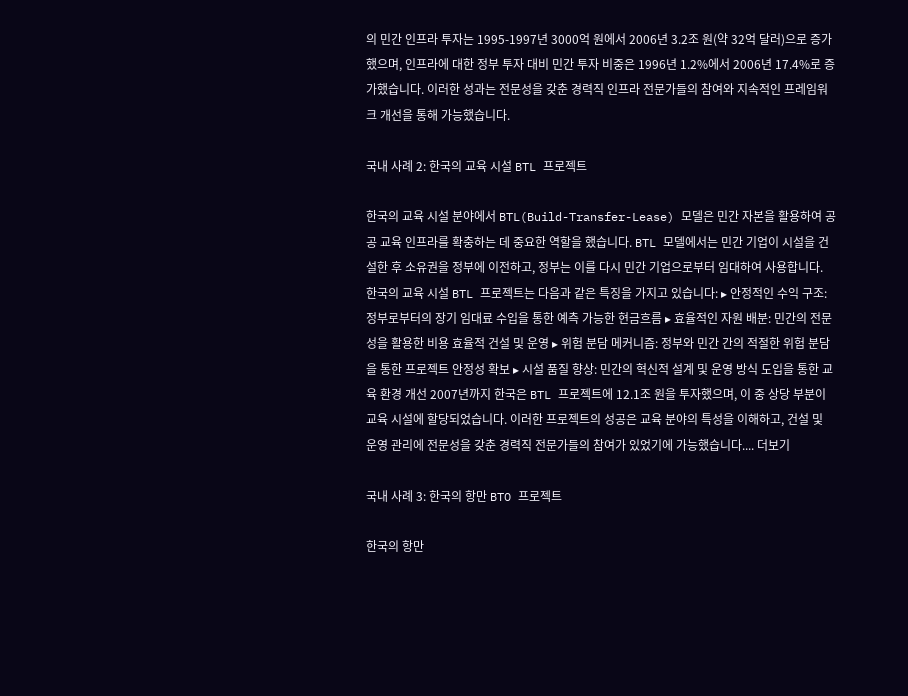의 민간 인프라 투자는 1995-1997년 3000억 원에서 2006년 3.2조 원(약 32억 달러)으로 증가했으며, 인프라에 대한 정부 투자 대비 민간 투자 비중은 1996년 1.2%에서 2006년 17.4%로 증가했습니다. 이러한 성과는 전문성을 갖춘 경력직 인프라 전문가들의 참여와 지속적인 프레임워크 개선을 통해 가능했습니다.

국내 사례 2: 한국의 교육 시설 BTL 프로젝트

한국의 교육 시설 분야에서 BTL(Build-Transfer-Lease) 모델은 민간 자본을 활용하여 공공 교육 인프라를 확충하는 데 중요한 역할을 했습니다. BTL 모델에서는 민간 기업이 시설을 건설한 후 소유권을 정부에 이전하고, 정부는 이를 다시 민간 기업으로부터 임대하여 사용합니다. 한국의 교육 시설 BTL 프로젝트는 다음과 같은 특징을 가지고 있습니다: ▸ 안정적인 수익 구조: 정부로부터의 장기 임대료 수입을 통한 예측 가능한 현금흐름 ▸ 효율적인 자원 배분: 민간의 전문성을 활용한 비용 효율적 건설 및 운영 ▸ 위험 분담 메커니즘: 정부와 민간 간의 적절한 위험 분담을 통한 프로젝트 안정성 확보 ▸ 시설 품질 향상: 민간의 혁신적 설계 및 운영 방식 도입을 통한 교육 환경 개선 2007년까지 한국은 BTL 프로젝트에 12.1조 원을 투자했으며, 이 중 상당 부분이 교육 시설에 할당되었습니다. 이러한 프로젝트의 성공은 교육 분야의 특성을 이해하고, 건설 및 운영 관리에 전문성을 갖춘 경력직 전문가들의 참여가 있었기에 가능했습니다.... 더보기

국내 사례 3: 한국의 항만 BTO 프로젝트

한국의 항만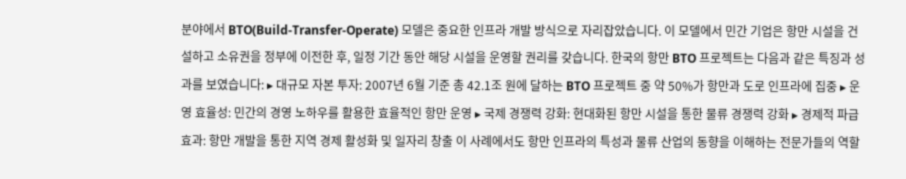분야에서 BTO(Build-Transfer-Operate) 모델은 중요한 인프라 개발 방식으로 자리잡았습니다. 이 모델에서 민간 기업은 항만 시설을 건설하고 소유권을 정부에 이전한 후, 일정 기간 동안 해당 시설을 운영할 권리를 갖습니다. 한국의 항만 BTO 프로젝트는 다음과 같은 특징과 성과를 보였습니다: ▸ 대규모 자본 투자: 2007년 6월 기준 총 42.1조 원에 달하는 BTO 프로젝트 중 약 50%가 항만과 도로 인프라에 집중 ▸ 운영 효율성: 민간의 경영 노하우를 활용한 효율적인 항만 운영 ▸ 국제 경쟁력 강화: 현대화된 항만 시설을 통한 물류 경쟁력 강화 ▸ 경제적 파급 효과: 항만 개발을 통한 지역 경제 활성화 및 일자리 창출 이 사례에서도 항만 인프라의 특성과 물류 산업의 동향을 이해하는 전문가들의 역할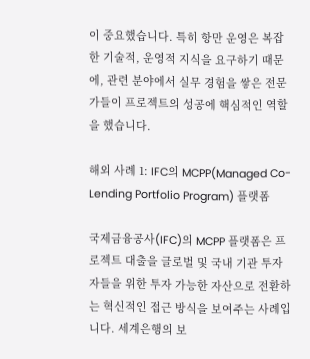이 중요했습니다. 특히 항만 운영은 복잡한 기술적, 운영적 지식을 요구하기 때문에, 관련 분야에서 실무 경험을 쌓은 전문가들이 프로젝트의 성공에 핵심적인 역할을 했습니다.

해외 사례 1: IFC의 MCPP(Managed Co-Lending Portfolio Program) 플랫폼

국제금융공사(IFC)의 MCPP 플랫폼은 프로젝트 대출을 글로벌 및 국내 기관 투자자들을 위한 투자 가능한 자산으로 전환하는 혁신적인 접근 방식을 보여주는 사례입니다. 세계은행의 보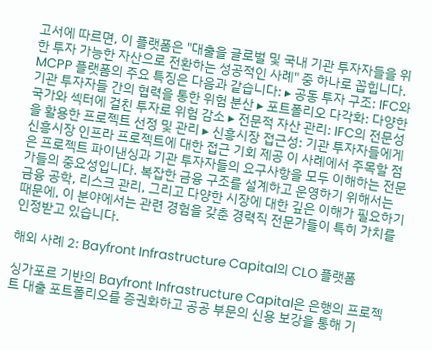고서에 따르면, 이 플랫폼은 "대출을 글로벌 및 국내 기관 투자자들을 위한 투자 가능한 자산으로 전환하는 성공적인 사례" 중 하나로 꼽힙니다. MCPP 플랫폼의 주요 특징은 다음과 같습니다: ▸ 공동 투자 구조: IFC와 기관 투자자들 간의 협력을 통한 위험 분산 ▸ 포트폴리오 다각화: 다양한 국가와 섹터에 걸친 투자로 위험 감소 ▸ 전문적 자산 관리: IFC의 전문성을 활용한 프로젝트 선정 및 관리 ▸ 신흥시장 접근성: 기관 투자자들에게 신흥시장 인프라 프로젝트에 대한 접근 기회 제공 이 사례에서 주목할 점은 프로젝트 파이낸싱과 기관 투자자들의 요구사항을 모두 이해하는 전문가들의 중요성입니다. 복잡한 금융 구조를 설계하고 운영하기 위해서는 금융 공학, 리스크 관리, 그리고 다양한 시장에 대한 깊은 이해가 필요하기 때문에, 이 분야에서는 관련 경험을 갖춘 경력직 전문가들이 특히 가치를 인정받고 있습니다.

해외 사례 2: Bayfront Infrastructure Capital의 CLO 플랫폼

싱가포르 기반의 Bayfront Infrastructure Capital은 은행의 프로젝트 대출 포트폴리오를 증권화하고 공공 부문의 신용 보강을 통해 기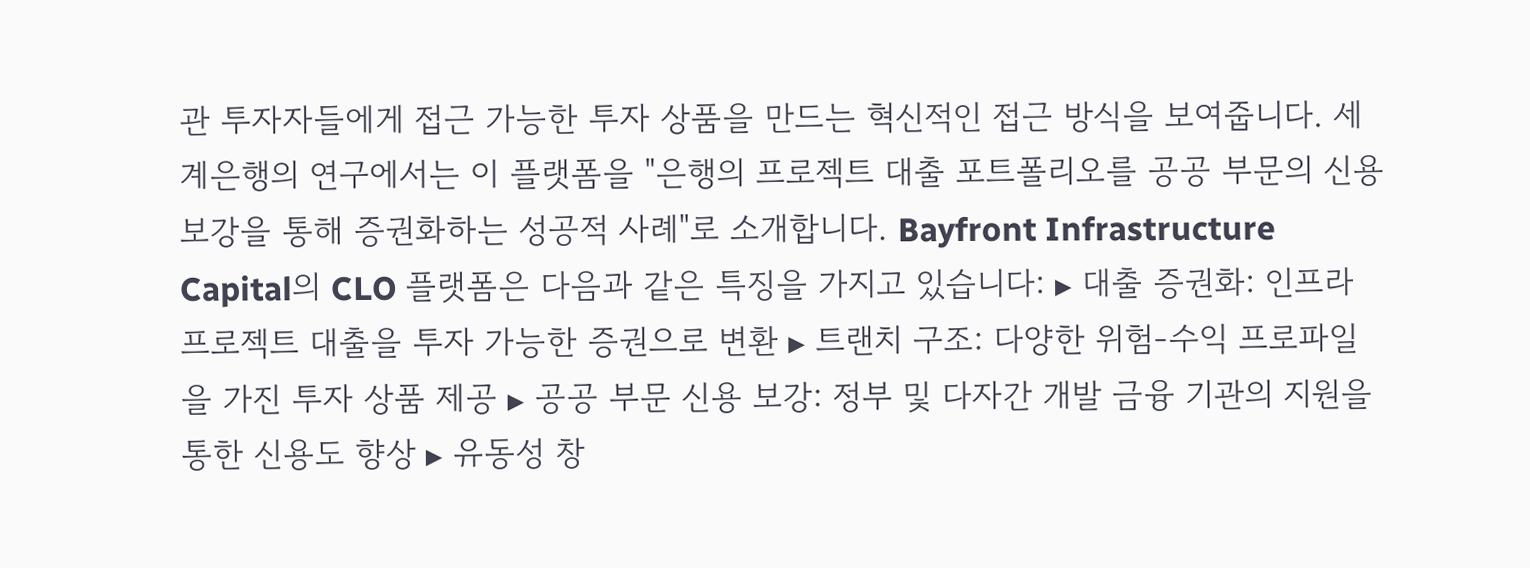관 투자자들에게 접근 가능한 투자 상품을 만드는 혁신적인 접근 방식을 보여줍니다. 세계은행의 연구에서는 이 플랫폼을 "은행의 프로젝트 대출 포트폴리오를 공공 부문의 신용 보강을 통해 증권화하는 성공적 사례"로 소개합니다. Bayfront Infrastructure Capital의 CLO 플랫폼은 다음과 같은 특징을 가지고 있습니다: ▸ 대출 증권화: 인프라 프로젝트 대출을 투자 가능한 증권으로 변환 ▸ 트랜치 구조: 다양한 위험-수익 프로파일을 가진 투자 상품 제공 ▸ 공공 부문 신용 보강: 정부 및 다자간 개발 금융 기관의 지원을 통한 신용도 향상 ▸ 유동성 창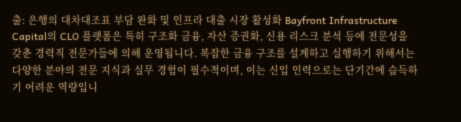출: 은행의 대차대조표 부담 완화 및 인프라 대출 시장 활성화 Bayfront Infrastructure Capital의 CLO 플랫폼은 특히 구조화 금융, 자산 증권화, 신용 리스크 분석 등에 전문성을 갖춘 경력직 전문가들에 의해 운영됩니다. 복잡한 금융 구조를 설계하고 실행하기 위해서는 다양한 분야의 전문 지식과 실무 경험이 필수적이며, 이는 신입 인력으로는 단기간에 습득하기 어려운 역량입니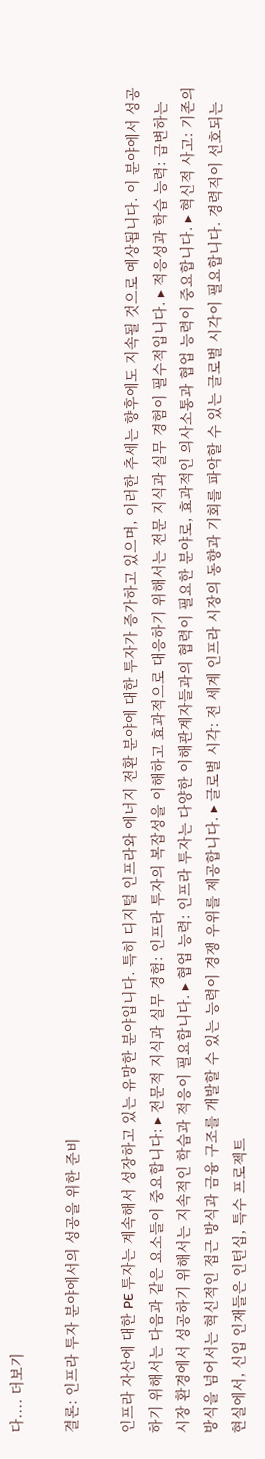다.... 더보기

결론: 인프라 투자 분야에서의 성공을 위한 준비

인프라 자산에 대한 PE 투자는 계속해서 성장하고 있는 유망한 분야입니다. 특히 디지털 인프라와 에너지 전환 분야에 대한 투자가 증가하고 있으며, 이러한 추세는 향후에도 지속될 것으로 예상됩니다. 이 분야에서 성공하기 위해서는 다음과 같은 요소들이 중요합니다: ▸ 전문적 지식과 실무 경험: 인프라 투자의 복잡성을 이해하고 효과적으로 대응하기 위해서는 전문 지식과 실무 경험이 필수적입니다. ▸ 적응성과 학습 능력: 급변하는 시장 환경에서 성공하기 위해서는 지속적인 학습과 적응이 필요합니다. ▸ 협업 능력: 인프라 투자는 다양한 이해관계자들과의 협력이 필요한 분야로, 효과적인 의사소통과 협업 능력이 중요합니다. ▸ 혁신적 사고: 기존의 방식을 넘어서는 혁신적인 접근 방식과 금융 구조를 개발할 수 있는 능력이 경쟁 우위를 제공합니다. ▸ 글로벌 시각: 전 세계 인프라 시장의 동향과 기회를 파악할 수 있는 글로벌 시각이 필요합니다. 경력직이 선호되는 현실에서, 신입 인재들은 인턴십, 특수 프로젝트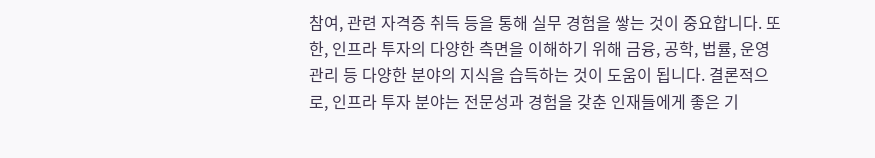참여, 관련 자격증 취득 등을 통해 실무 경험을 쌓는 것이 중요합니다. 또한, 인프라 투자의 다양한 측면을 이해하기 위해 금융, 공학, 법률, 운영 관리 등 다양한 분야의 지식을 습득하는 것이 도움이 됩니다. 결론적으로, 인프라 투자 분야는 전문성과 경험을 갖춘 인재들에게 좋은 기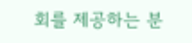회를 제공하는 분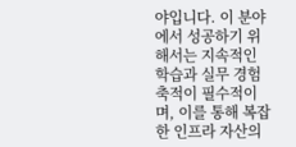야입니다. 이 분야에서 성공하기 위해서는 지속적인 학습과 실무 경험 축적이 필수적이며, 이를 통해 복잡한 인프라 자산의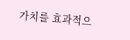가치를 효과적으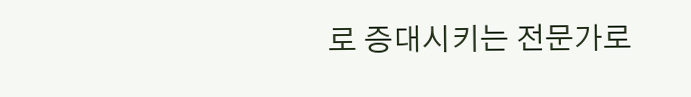로 증대시키는 전문가로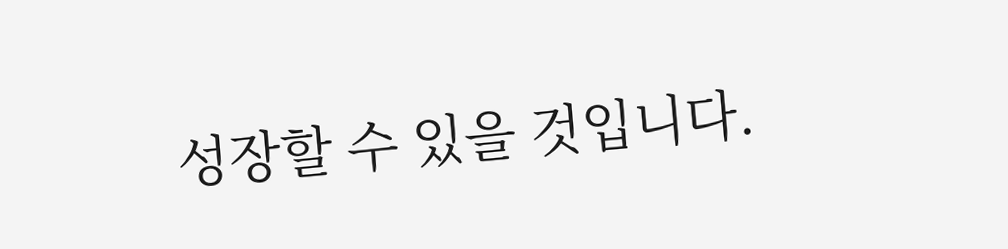성장할 수 있을 것입니다.